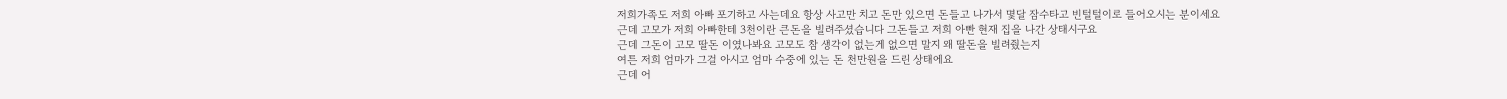저희가족도 저희 아빠 포기하고 사는데요 항상 사고만 치고 돈만 있으면 돈들고 나가서 몇달 잠수타고 빈털털이로 들어오시는 분이세요
근데 고모가 저희 아빠한테 3천이란 큰돈을 빌려주셨습니다 그돈들고 저희 아빤 현재 집을 나간 상태시구요
근데 그돈이 고모 딸돈 이였나봐요 고모도 참 생각이 없는게 없으면 말지 왜 딸돈을 빌려줬는지
여튼 저희 엄마가 그걸 아시고 엄마 수중에 있는 돈 천만원을 드린 상태에요
근데 어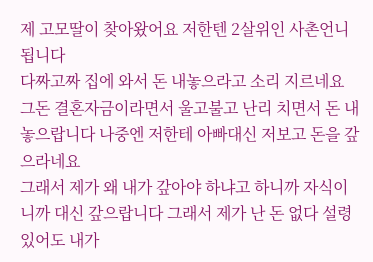제 고모딸이 찾아왔어요 저한텐 2살위인 사촌언니됩니다
다짜고짜 집에 와서 돈 내놓으라고 소리 지르네요 그돈 결혼자금이라면서 울고불고 난리 치면서 돈 내놓으랍니다 나중엔 저한테 아빠대신 저보고 돈을 갚으라네요
그래서 제가 왜 내가 갚아야 하냐고 하니까 자식이니까 대신 갚으랍니다 그래서 제가 난 돈 없다 설령 있어도 내가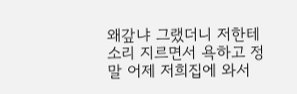왜갚냐 그랬더니 저한테 소리 지르면서 욕하고 정말 어제 저희집에 와서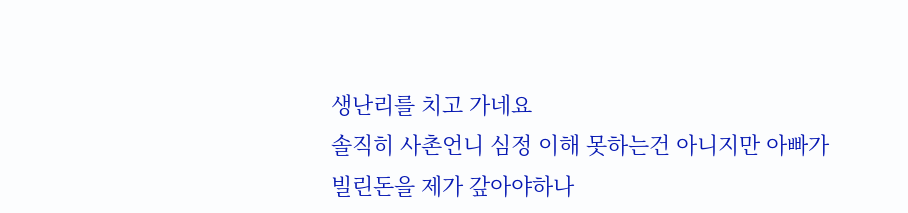생난리를 치고 가네요
솔직히 사촌언니 심정 이해 못하는건 아니지만 아빠가 빌린돈을 제가 갚아야하나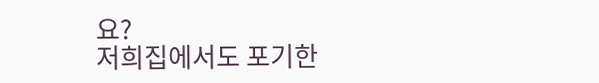요?
저희집에서도 포기한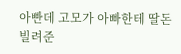아빤데 고모가 아빠한테 딸돈 빌려준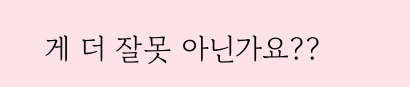게 더 잘못 아닌가요??